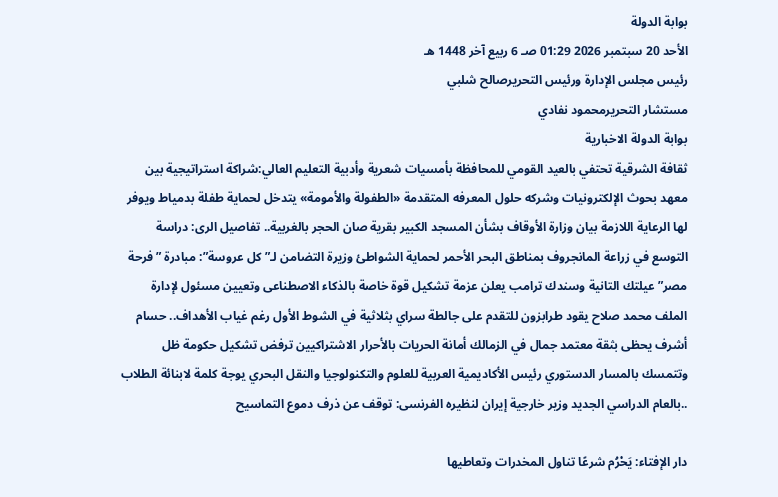بوابة الدولة
الأحد 20 سبتمبر 2026 01:29 صـ 6 ربيع آخر 1448 هـ
رئيس مجلس الإدارة ورئيس التحريرصالح شلبي
مستشار التحريرمحمود نفادي
بوابة الدولة الاخبارية
ثقافة الشرقية تحتفي بالعيد القومي للمحافظة بأمسيات شعرية وأدبية التعليم العالي:شراكة استراتيجية بين معهد بحوث الإلكترونيات وشركه حلول المعرفه المتقدمة «الطفولة والأمومة» يتدخل لحماية طفلة بدمياط ويوفر لها الرعاية اللازمة بيان وزارة الأوقاف بشأن المسجد الكبير بقرية صان الحجر بالغربية.. تفاصيل الرى: دراسة التوسع في زراعة المانجروف بمناطق البحر الأحمر لحماية الشواطئ وزيرة التضامن لـ” كل عروسة”: مبادرة ”فرحة مصر” عيلتك التانية وسندك ترامب يعلن عزمة تشكيل قوة خاصة بالذكاء الاصطناعى وتعيين مسئول لإدارة الملف محمد صلاح يقود طرابزون للتقدم على جالطة سراي بثلاثية في الشوط الأول رغم غياب الأهداف.. حسام أشرف يحظى بثقة معتمد جمال في الزمالك أمانة الحريات بالأحرار الاشتراكيين ترفض تشكيل حكومة ظل وتتمسك بالمسار الدستوري رئيس الأكاديمية العربية للعلوم والتكنولوجيا والنقل البحري يوجة كلمة لابنائة الطلاب ..بالعام الدراسي الجديد وزير خارجية إيران لنظيره الفرنسى: توقف عن ذرف دموع التماسيح

دار الإفتاء: يَحْرُم شرعًا تناول المخدرات وتعاطيها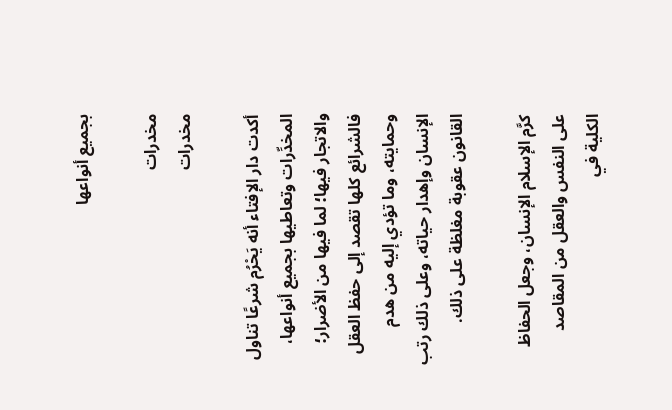بجميع أنواعها

مخدرات
مخدرات

أكدت دار الإفتاء أنه يَحْرُم شرعًا تناول المخدِّرات وتعاطيها بجميع أنواعها، والاتجار فيها؛ لما فيها من الأضرار؛ فالشرائع كلها تقصد إلى حفظ العقل وحمايته، وما تؤدي إليه من هدم الإنسان وإهدار حياته، وعلى ذلك رتب القانون عقوبة مغلظة على ذلك.

كرَّم الإسلام الإنسان، وجعل الحفاظ على النفس والعقل من المقاصد الكلية في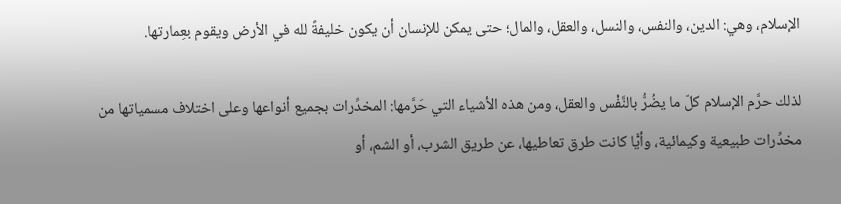الإسلام، وهي: الدين، والنفس، والنسل، والعقل، والمال؛ حتى يمكن للإنسان أن يكون خليفةً لله في الأرض ويقوم بعِمارتها.

لذلك حرَّم الإسلام كلّ ما يضُرُّ بالنَّفْس والعقل، ومن هذه الأشياء التي حَرَّمها: المخدِّرات بجميع أنواعها وعلى اختلاف مسمياتها من مخدِّرات طبيعية وكيمائية، وأيًّا كانت طرق تعاطيها، عن طريق الشرب، أو الشم، أو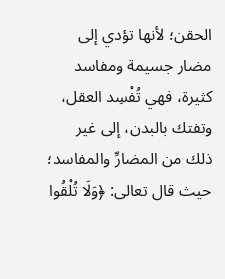الحقن؛ لأنها تؤدي إلى مضار جسيمة ومفاسد كثيرة، فهي تُفْسِد العقل، وتفتك بالبدن، إلى غير ذلك من المضارِّ والمفاسد؛ حيث قال تعالى: ﴿وَلَا تُلْقُوا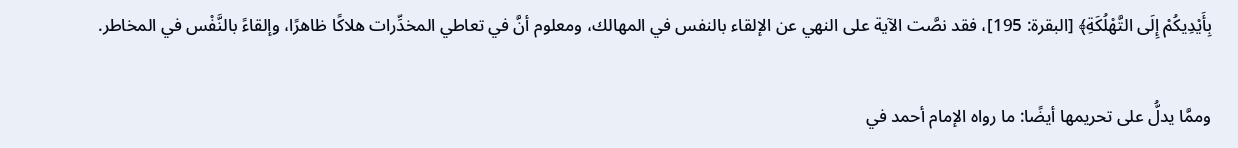بِأَيْدِيكُمْ إِلَى التَّهْلُكَةِ﴾ [البقرة: 195]، فقد نصَّت الآية على النهي عن الإلقاء بالنفس في المهالك، ومعلوم أنَّ في تعاطي المخدِّرات هلاكًا ظاهرًا، وإلقاءً بالنَّفْس في المخاطر.

وممَّا يدلُّ على تحريمها أيضًا: ما رواه الإمام أحمد في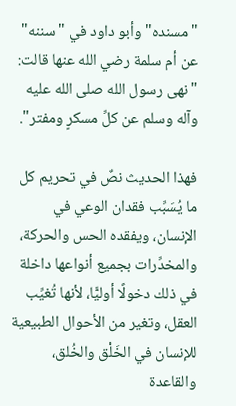"مسنده" وأبو داود في "سننه" عن أم سلمة رضي الله عنها قالت: "نهى رسول الله صلى الله عليه وآله وسلم عن كلِّ مسكرٍ ومفتر".

فهذا الحديث نصٌ في تحريم كل ما يُسَبِّب فقدان الوعي في الإنسان، ويفقده الحس والحركة، والمخدِّرات بجميع أنواعها داخلة في ذلك دخولًا أوليًّا، لأنها تُغيِّب العقل، وتغير من الأحوال الطبيعية للإنسان في الخَلْق والخُلق، والقاعدة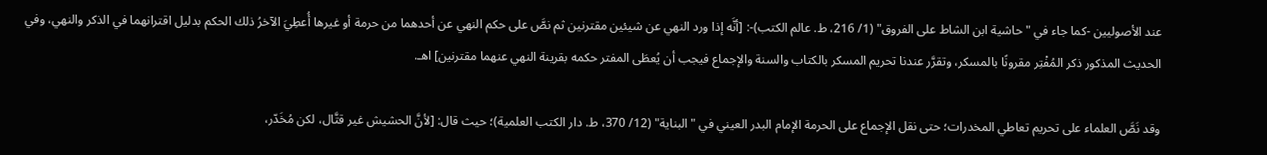عند الأصوليين -كما جاء في "حاشية ابن الشاط على الفروق" (1/ 216، ط. عالم الكتب)-: [أنَّه إذا ورد النهي عن شيئين مقترنين ثم نصَّ على حكم النهي عن أحدهما من حرمة أو غيرها أُعطِيَ الآخرُ ذلك الحكم بدليل اقترانهما في الذكر والنهي، وفي الحديث المذكور ذكر المُفْتِر مقرونًا بالمسكر، وتقرَّر عندنا تحريم المسكر بالكتاب والسنة والإجماع فيجب أن يُعطَى المفتر حكمه بقرينة النهي عنهما مقترنين] اهـ.

وقد نَصَّ العلماء على تحريم تعاطي المخدرات؛ حتى نقل الإجماع على الحرمة الإمام البدر العيني في "البناية" (12/ 370، ط. دار الكتب العلمية)؛ حيث قال: [لأنَّ الحشيش غير قتَّال، لكن مُخَدّر،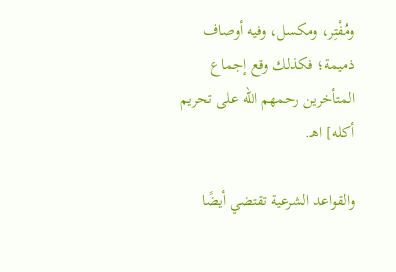ومُفْتِر، ومكسل، وفيه أوصاف ذميمة؛ فكذلك وقع إجماع المتأخرين رحمهم الله على تحريم أكله] اهـ.

والقواعد الشرعية تقتضي أيضًا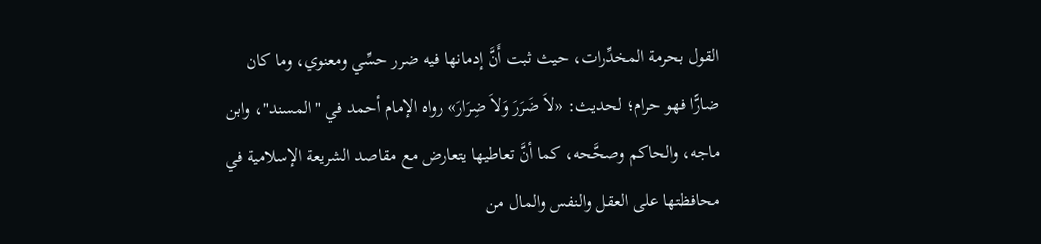القول بحرمة المخدِّرات، حيث ثبت أَنَّ إدمانها فيه ضرر حسِّي ومعنوي، وما كان ضارًّا فهو حرام؛ لحديث: «لاَ ضَرَرَ وَلاَ ضِرَارَ» رواه الإمام أحمد في "المسند"، وابن ماجه، والحاكم وصحَّحه، كما أنَّ تعاطيها يتعارض مع مقاصد الشريعة الإسلامية في محافظتها على العقل والنفس والمال من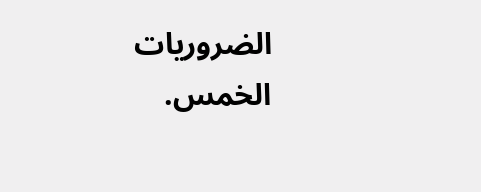الضروريات الخمس.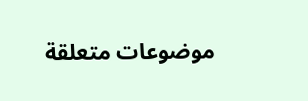موضوعات متعلقة